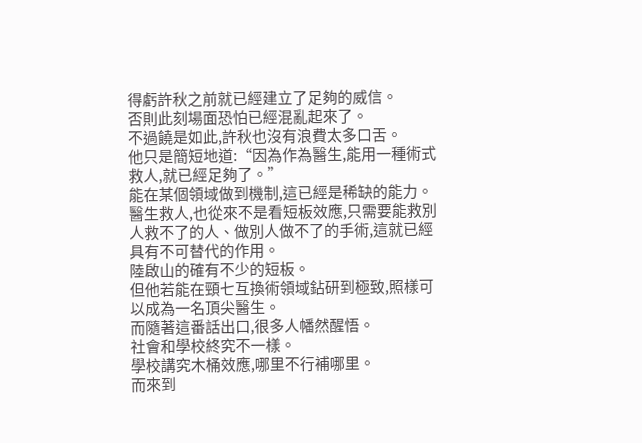得虧許秋之前就已經建立了足夠的威信。
否則此刻場面恐怕已經混亂起來了。
不過饒是如此,許秋也沒有浪費太多口舌。
他只是簡短地道:“因為作為醫生,能用一種術式救人,就已經足夠了。”
能在某個領域做到機制,這已經是稀缺的能力。
醫生救人,也從來不是看短板效應,只需要能救別人救不了的人、做別人做不了的手術,這就已經具有不可替代的作用。
陸啟山的確有不少的短板。
但他若能在頸七互換術領域鉆研到極致,照樣可以成為一名頂尖醫生。
而隨著這番話出口,很多人幡然醒悟。
社會和學校終究不一樣。
學校講究木桶效應,哪里不行補哪里。
而來到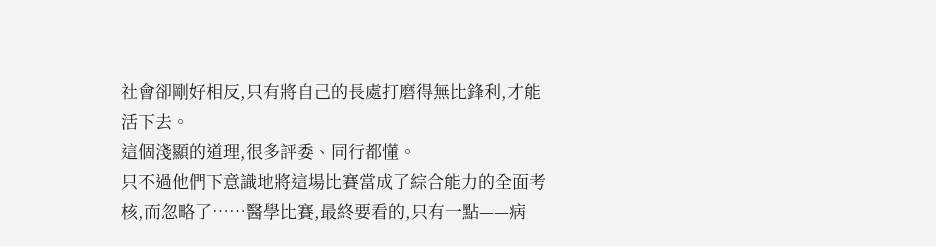社會卻剛好相反,只有將自己的長處打磨得無比鋒利,才能活下去。
這個淺顯的道理,很多評委、同行都懂。
只不過他們下意識地將這場比賽當成了綜合能力的全面考核,而忽略了……醫學比賽,最終要看的,只有一點——病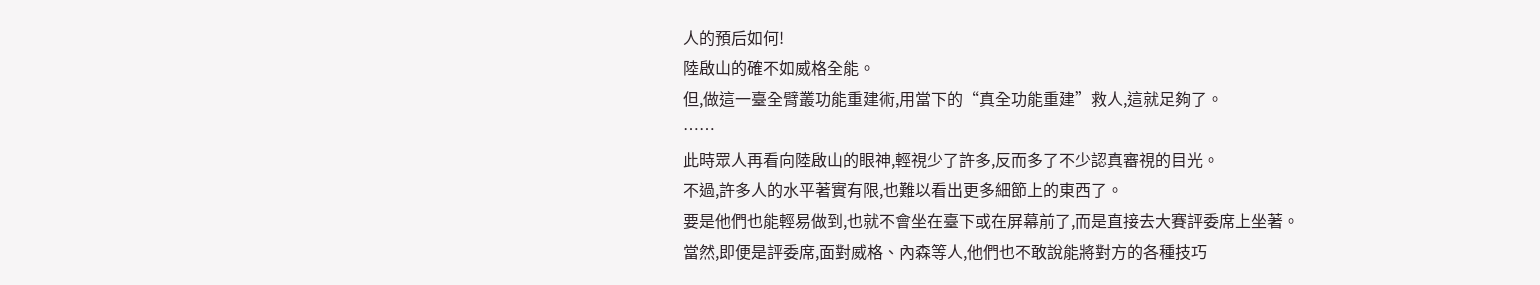人的預后如何!
陸啟山的確不如威格全能。
但,做這一臺全臂叢功能重建術,用當下的“真全功能重建”救人,這就足夠了。
……
此時眾人再看向陸啟山的眼神,輕視少了許多,反而多了不少認真審視的目光。
不過,許多人的水平著實有限,也難以看出更多細節上的東西了。
要是他們也能輕易做到,也就不會坐在臺下或在屏幕前了,而是直接去大賽評委席上坐著。
當然,即便是評委席,面對威格、內森等人,他們也不敢說能將對方的各種技巧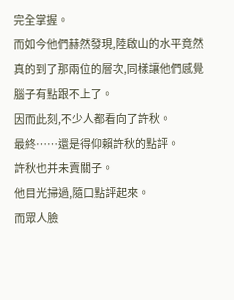完全掌握。
而如今他們赫然發現,陸啟山的水平竟然真的到了那兩位的層次,同樣讓他們感覺腦子有點跟不上了。
因而此刻,不少人都看向了許秋。
最終……還是得仰賴許秋的點評。
許秋也并未賣關子。
他目光掃過,隨口點評起來。
而眾人臉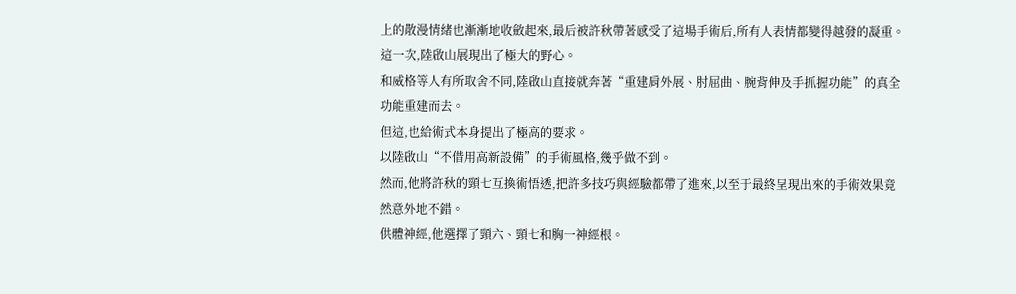上的散漫情緒也漸漸地收斂起來,最后被許秋帶著感受了這場手術后,所有人表情都變得越發的凝重。
這一次,陸啟山展現出了極大的野心。
和威格等人有所取舍不同,陸啟山直接就奔著“重建肩外展、肘屈曲、腕背伸及手抓握功能”的真全功能重建而去。
但這,也給術式本身提出了極高的要求。
以陸啟山“不借用高新設備”的手術風格,幾乎做不到。
然而,他將許秋的頸七互換術悟透,把許多技巧與經驗都帶了進來,以至于最終呈現出來的手術效果竟然意外地不錯。
供體神經,他選擇了頸六、頸七和胸一神經根。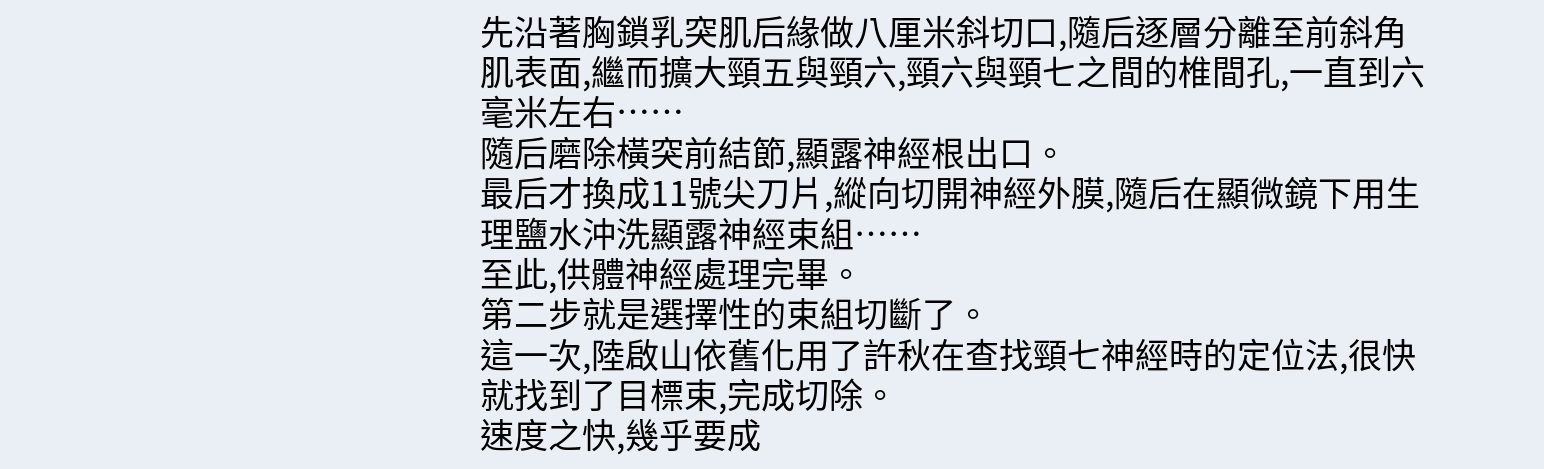先沿著胸鎖乳突肌后緣做八厘米斜切口,隨后逐層分離至前斜角肌表面,繼而擴大頸五與頸六,頸六與頸七之間的椎間孔,一直到六毫米左右……
隨后磨除橫突前結節,顯露神經根出口。
最后才換成11號尖刀片,縱向切開神經外膜,隨后在顯微鏡下用生理鹽水沖洗顯露神經束組……
至此,供體神經處理完畢。
第二步就是選擇性的束組切斷了。
這一次,陸啟山依舊化用了許秋在查找頸七神經時的定位法,很快就找到了目標束,完成切除。
速度之快,幾乎要成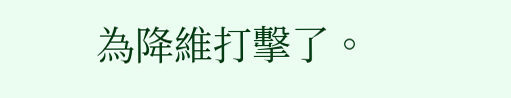為降維打擊了。